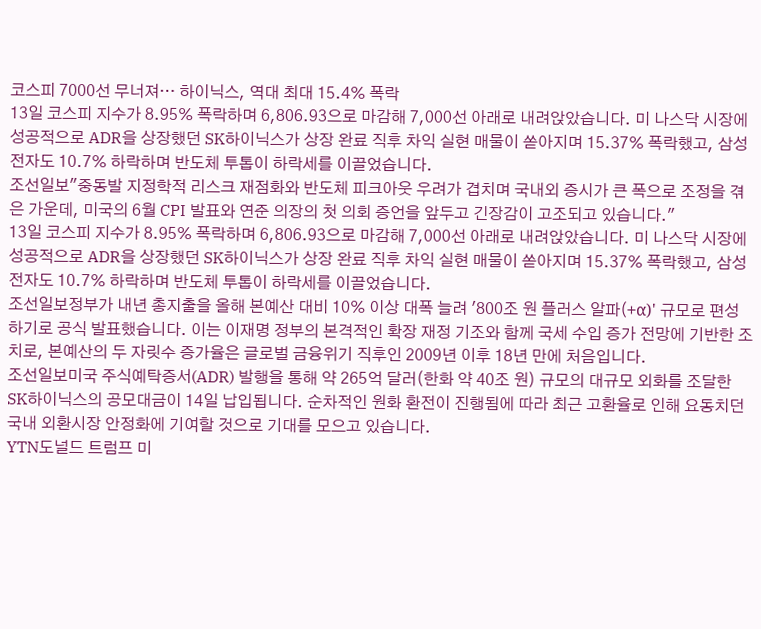코스피 7000선 무너져… 하이닉스, 역대 최대 15.4% 폭락
13일 코스피 지수가 8.95% 폭락하며 6,806.93으로 마감해 7,000선 아래로 내려앉았습니다. 미 나스닥 시장에 성공적으로 ADR을 상장했던 SK하이닉스가 상장 완료 직후 차익 실현 매물이 쏟아지며 15.37% 폭락했고, 삼성전자도 10.7% 하락하며 반도체 투톱이 하락세를 이끌었습니다.
조선일보"중동발 지정학적 리스크 재점화와 반도체 피크아웃 우려가 겹치며 국내외 증시가 큰 폭으로 조정을 겪은 가운데, 미국의 6월 CPI 발표와 연준 의장의 첫 의회 증언을 앞두고 긴장감이 고조되고 있습니다."
13일 코스피 지수가 8.95% 폭락하며 6,806.93으로 마감해 7,000선 아래로 내려앉았습니다. 미 나스닥 시장에 성공적으로 ADR을 상장했던 SK하이닉스가 상장 완료 직후 차익 실현 매물이 쏟아지며 15.37% 폭락했고, 삼성전자도 10.7% 하락하며 반도체 투톱이 하락세를 이끌었습니다.
조선일보정부가 내년 총지출을 올해 본예산 대비 10% 이상 대폭 늘려 '800조 원 플러스 알파(+α)' 규모로 편성하기로 공식 발표했습니다. 이는 이재명 정부의 본격적인 확장 재정 기조와 함께 국세 수입 증가 전망에 기반한 조치로, 본예산의 두 자릿수 증가율은 글로벌 금융위기 직후인 2009년 이후 18년 만에 처음입니다.
조선일보미국 주식예탁증서(ADR) 발행을 통해 약 265억 달러(한화 약 40조 원) 규모의 대규모 외화를 조달한 SK하이닉스의 공모대금이 14일 납입됩니다. 순차적인 원화 환전이 진행됨에 따라 최근 고환율로 인해 요동치던 국내 외환시장 안정화에 기여할 것으로 기대를 모으고 있습니다.
YTN도널드 트럼프 미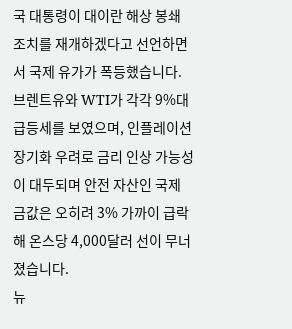국 대통령이 대이란 해상 봉쇄 조치를 재개하겠다고 선언하면서 국제 유가가 폭등했습니다. 브렌트유와 WTI가 각각 9%대 급등세를 보였으며, 인플레이션 장기화 우려로 금리 인상 가능성이 대두되며 안전 자산인 국제 금값은 오히려 3% 가까이 급락해 온스당 4,000달러 선이 무너졌습니다.
뉴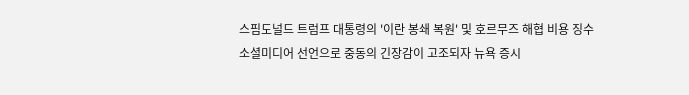스핌도널드 트럼프 대통령의 '이란 봉쇄 복원' 및 호르무즈 해협 비용 징수 소셜미디어 선언으로 중동의 긴장감이 고조되자 뉴욕 증시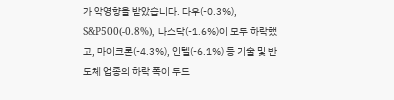가 악영향을 받았습니다. 다우(-0.3%), S&P500(-0.8%), 나스닥(-1.6%)이 모두 하락했고, 마이크론(-4.3%), 인텔(-6.1%) 등 기술 및 반도체 업종의 하락 폭이 두드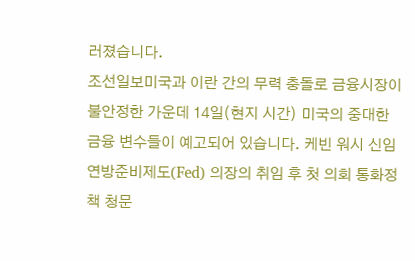러졌습니다.
조선일보미국과 이란 간의 무력 충돌로 금융시장이 불안정한 가운데 14일(현지 시간) 미국의 중대한 금융 변수들이 예고되어 있습니다. 케빈 워시 신임 연방준비제도(Fed) 의장의 취임 후 첫 의회 통화정책 청문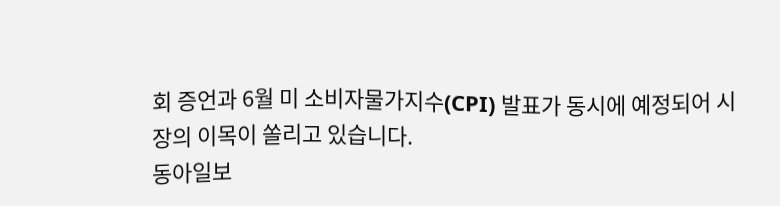회 증언과 6월 미 소비자물가지수(CPI) 발표가 동시에 예정되어 시장의 이목이 쏠리고 있습니다.
동아일보